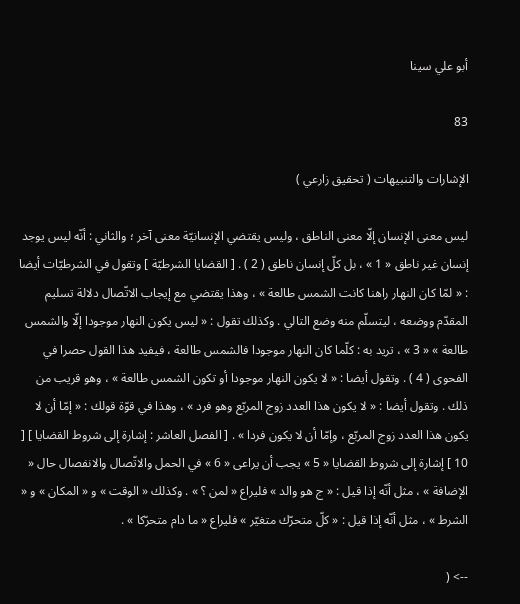أبو علي سينا

83

الإشارات والتنبيهات ( تحقيق زارعي )

ليس معنى الإنسان إلّا معنى الناطق ، وليس يقتضي الإنسانيّة معنى آخر ؛ والثاني : أنّه ليس يوجد إنسان غير ناطق « 1 » ، بل كلّ إنسان ناطق ( 2 ) . [ القضايا الشرطيّة ] وتقول في الشرطيّات أيضا : « لمّا كان النهار راهنا كانت الشمس طالعة » ، وهذا يقتضي مع إيجاب الاتّصال دلالة تسليم المقدّم ووضعه ، ليتسلّم منه وضع التالي . وكذلك تقول : « ليس يكون النهار موجودا إلّا والشمس طالعة » « 3 » ، تريد به : كلّما كان النهار موجودا فالشمس طالعة ، فيفيد هذا القول حصرا في الفحوى ( 4 ) . وتقول أيضا : « لا يكون النهار موجودا أو تكون الشمس طالعة » ، وهو قريب من ذلك . وتقول أيضا : « لا يكون هذا العدد زوج المربّع وهو فرد » ، وهذا في قوّة قولك : « إمّا أن لا يكون هذا العدد زوج المربّع ، وإمّا أن لا يكون فردا » . [ الفصل العاشر : إشارة إلى شروط القضايا ] [ 10 ] إشارة إلى شروط القضايا « 5 » يجب أن يراعى « 6 » في الحمل والاتّصال والانفصال حال « الإضافة » ، مثل أنّه إذا قيل : « ج هو والد » فليراع « لمن ؟ » . وكذلك « الوقت » و « المكان » و « الشرط » ، مثل أنّه إذا قيل : « كلّ متحرّك متغيّر » فليراع « ما دام متحرّكا » .

--> (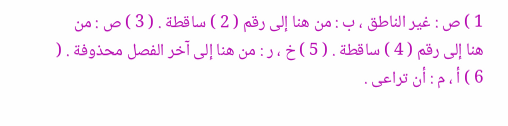1 ) ص : غير الناطق ، ب : من هنا إلى رقم ( 2 ) ساقطة . ( 3 ) ص : من هنا إلى رقم ( 4 ) ساقطة . ( 5 ) خ ، ر : من هنا إلى آخر الفصل محذوفة . ( 6 ) أ ، م : أن تراعى .